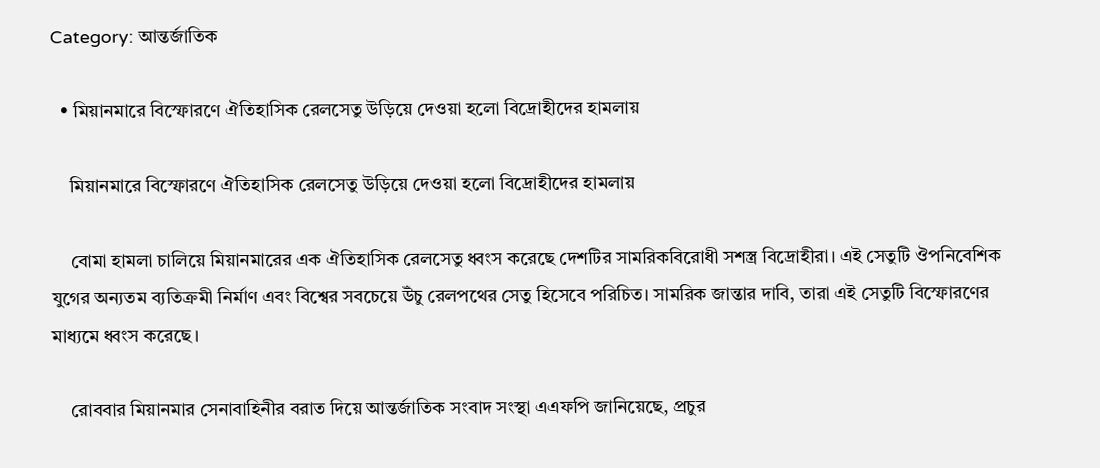Category: আন্তর্জাতিক

  • মিয়ানমারে বিস্ফোরণে ঐতিহাসিক রেলসেতু উড়িয়ে দেওয়া হলো বিদ্রোহীদের হামলায়

    মিয়ানমারে বিস্ফোরণে ঐতিহাসিক রেলসেতু উড়িয়ে দেওয়া হলো বিদ্রোহীদের হামলায়

    বোমা হামলা চালিয়ে মিয়ানমারের এক ঐতিহাসিক রেলসেতু ধ্বংস করেছে দেশটির সামরিকবিরোধী সশস্ত্র বিদ্রোহীরা। এই সেতুটি ঔপনিবেশিক যুগের অন্যতম ব্যতিক্রমী নির্মাণ এবং বিশ্বের সবচেয়ে উঁচু রেলপথের সেতু হিসেবে পরিচিত। সামরিক জান্তার দাবি, তারা এই সেতুটি বিস্ফোরণের মাধ্যমে ধ্বংস করেছে।

    রোববার মিয়ানমার সেনাবাহিনীর বরাত দিয়ে আন্তর্জাতিক সংবাদ সংস্থা এএফপি জানিয়েছে, প্রচুর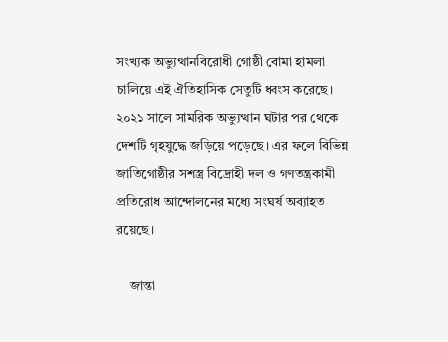সংখ্যক অভ্যুত্থানবিরোধী গোষ্ঠী বোমা হামলা চালিয়ে এই ঐতিহাসিক সেতুটি ধ্বংস করেছে। ২০২১ সালে সামরিক অভ্যুত্থান ঘটার পর থেকে দেশটি গৃহযুদ্ধে জড়িয়ে পড়েছে। এর ফলে বিভিন্ন জাতিগোষ্ঠীর সশস্ত্র বিদ্রোহী দল ও গণতন্ত্রকামী প্রতিরোধ আন্দোলনের মধ্যে সংঘর্ষ অব্যাহত রয়েছে।

    জান্তা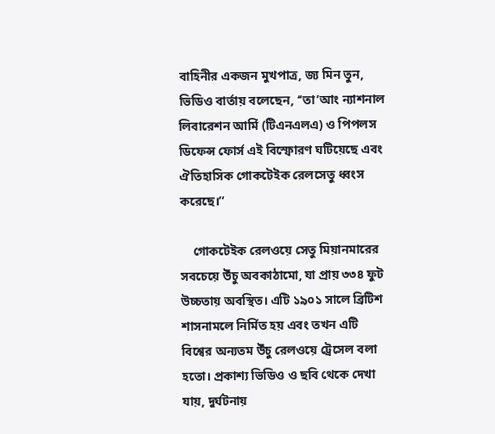বাহিনীর একজন মুখপাত্র, জ্য মিন তুন, ভিডিও বার্তায় বলেছেন, ‘‘তা’আং ন্যাশনাল লিবারেশন আর্মি (টিএনএলএ) ও পিপলস ডিফেন্স ফোর্স এই বিস্ফোরণ ঘটিয়েছে এবং ঐতিহাসিক গোকটেইক রেলসেতু ধ্বংস করেছে।’’

    গোকটেইক রেলওয়ে সেতু মিয়ানমারের সবচেয়ে উঁচু অবকাঠামো, যা প্রায় ৩৩৪ ফুট উচ্চতায় অবস্থিত। এটি ১৯০১ সালে ব্রিটিশ শাসনামলে নির্মিত হয় এবং তখন এটি বিশ্বের অন্যতম উঁচু রেলওয়ে ট্রেসেল বলা হতো। প্রকাশ্য ভিডিও ও ছবি থেকে দেখা যায়, দুর্ঘটনায়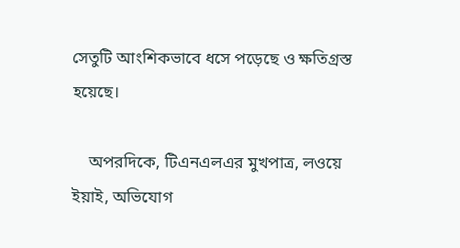সেতুটি আংশিকভাবে ধসে পড়েছে ও ক্ষতিগ্রস্ত হয়েছে।

    অপরদিকে, টিএনএলএর মুখপাত্র, লওয়ে ইয়াই, অভিযোগ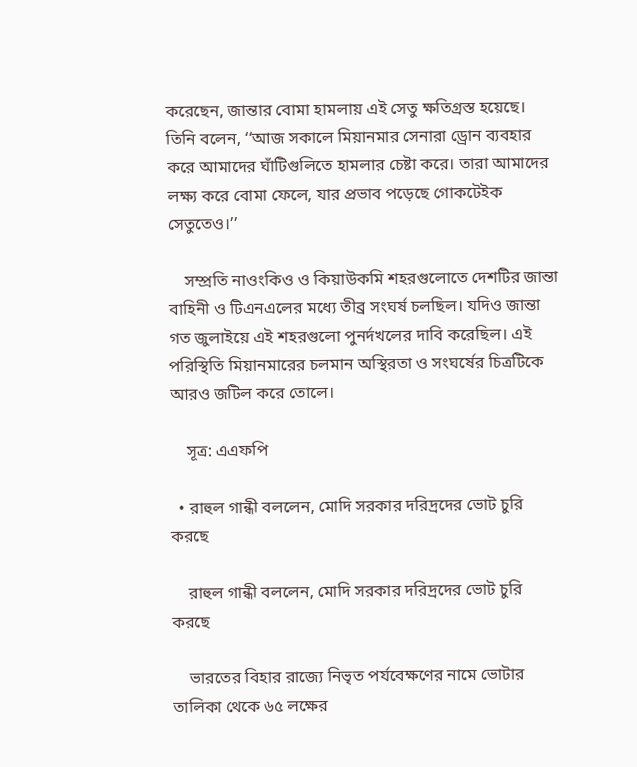করেছেন, জান্তার বোমা হামলায় এই সেতু ক্ষতিগ্রস্ত হয়েছে। তিনি বলেন, ‘‘আজ সকালে মিয়ানমার সেনারা ড্রোন ব্যবহার করে আমাদের ঘাঁটিগুলিতে হামলার চেষ্টা করে। তারা আমাদের লক্ষ্য করে বোমা ফেলে, যার প্রভাব পড়েছে গোকটেইক সেতুতেও।’’

    সম্প্রতি নাওংকিও ও কিয়াউকমি শহরগুলোতে দেশটির জান্তা বাহিনী ও টিএনএলের মধ্যে তীব্র সংঘর্ষ চলছিল। যদিও জান্তা গত জুলাইয়ে এই শহরগুলো পুনর্দখলের দাবি করেছিল। এই পরিস্থিতি মিয়ানমারের চলমান অস্থিরতা ও সংঘর্ষের চিত্রটিকে আরও জটিল করে তোলে।

    সূত্র: এএফপি

  • রাহুল গান্ধী বললেন, মোদি সরকার দরিদ্রদের ভোট চুরি করছে

    রাহুল গান্ধী বললেন, মোদি সরকার দরিদ্রদের ভোট চুরি করছে

    ভারতের বিহার রাজ্যে নিভৃত পর্যবেক্ষণের নামে ভোটার তালিকা থেকে ৬৫ লক্ষের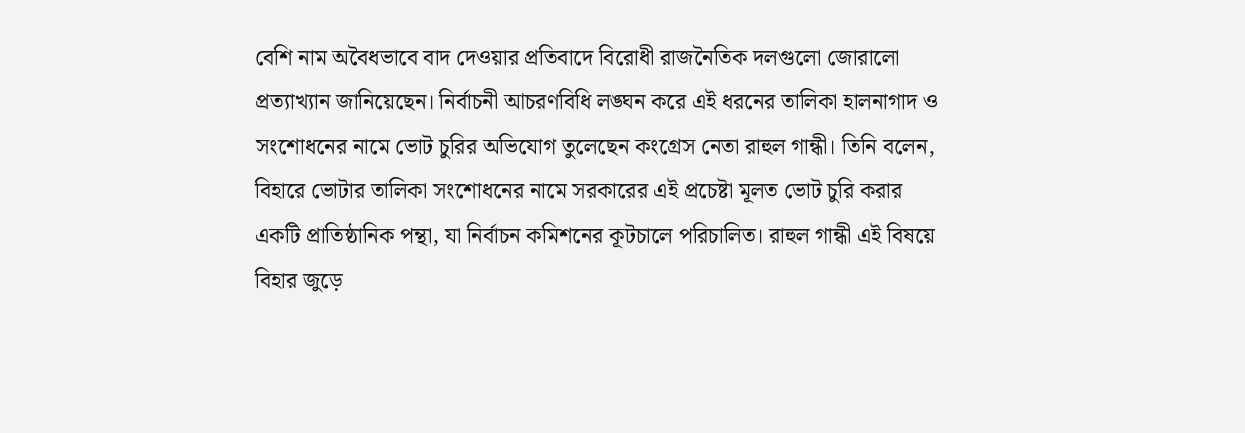বেশি নাম অবৈধভাবে বাদ দেওয়ার প্রতিবাদে বিরোধী রাজনৈতিক দলগুলো জোরালো প্রত্যাখ্যান জানিয়েছেন। নির্বাচনী আচরণবিধি লঙ্ঘন করে এই ধরনের তালিকা হালনাগাদ ও সংশোধনের নামে ভোট চুরির অভিযোগ তুলেছেন কংগ্রেস নেতা রাহুল গান্ধী। তিনি বলেন, বিহারে ভোটার তালিকা সংশোধনের নামে সরকারের এই প্রচেষ্টা মূলত ভোট চুরি করার একটি প্রাতিষ্ঠানিক পন্থা, যা নির্বাচন কমিশনের কূটচালে পরিচালিত। রাহুল গান্ধী এই বিষয়ে বিহার জুড়ে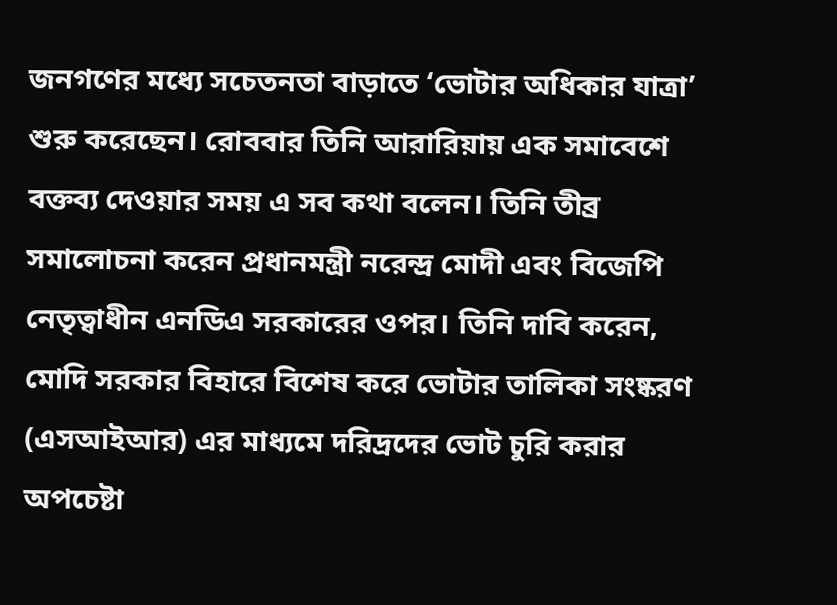জনগণের মধ্যে সচেতনতা বাড়াতে ‘ভোটার অধিকার যাত্রা’ শুরু করেছেন। রোববার তিনি আরারিয়ায় এক সমাবেশে বক্তব্য দেওয়ার সময় এ সব কথা বলেন। তিনি তীব্র সমালোচনা করেন প্রধানমন্ত্রী নরেন্দ্র মোদী এবং বিজেপি নেতৃত্বাধীন এনডিএ সরকারের ওপর। তিনি দাবি করেন, মোদি সরকার বিহারে বিশেষ করে ভোটার তালিকা সংষ্করণ (এসআইআর) এর মাধ্যমে দরিদ্রদের ভোট চুরি করার অপচেষ্টা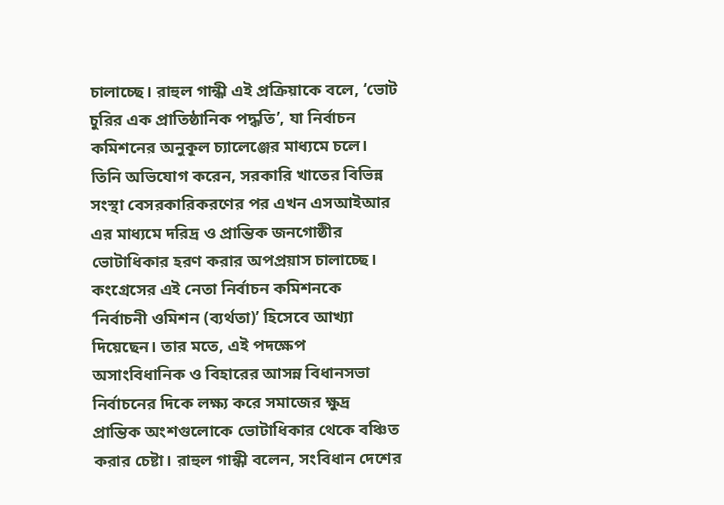চালাচ্ছে। রাহুল গান্ধী এই প্রক্রিয়াকে বলে, ‘ভোট চুরির এক প্রাতিষ্ঠানিক পদ্ধতি’, যা নির্বাচন কমিশনের অনুকূল চ্যালেঞ্জের মাধ্যমে চলে। তিনি অভিযোগ করেন, সরকারি খাতের বিভিন্ন সংস্থা বেসরকারিকরণের পর এখন এসআইআর এর মাধ্যমে দরিদ্র ও প্রান্তিক জনগোষ্ঠীর ভোটাধিকার হরণ করার অপপ্রয়াস চালাচ্ছে। কংগ্রেসের এই নেতা নির্বাচন কমিশনকে ‘নির্বাচনী ওমিশন (ব্যর্থতা)’ হিসেবে আখ্যা দিয়েছেন। তার মতে, এই পদক্ষেপ অসাংবিধানিক ও বিহারের আসন্ন বিধানসভা নির্বাচনের দিকে লক্ষ্য করে সমাজের ক্ষুদ্র প্রান্তিক অংশগুলোকে ভোটাধিকার থেকে বঞ্চিত করার চেষ্টা। রাহুল গান্ধী বলেন, সংবিধান দেশের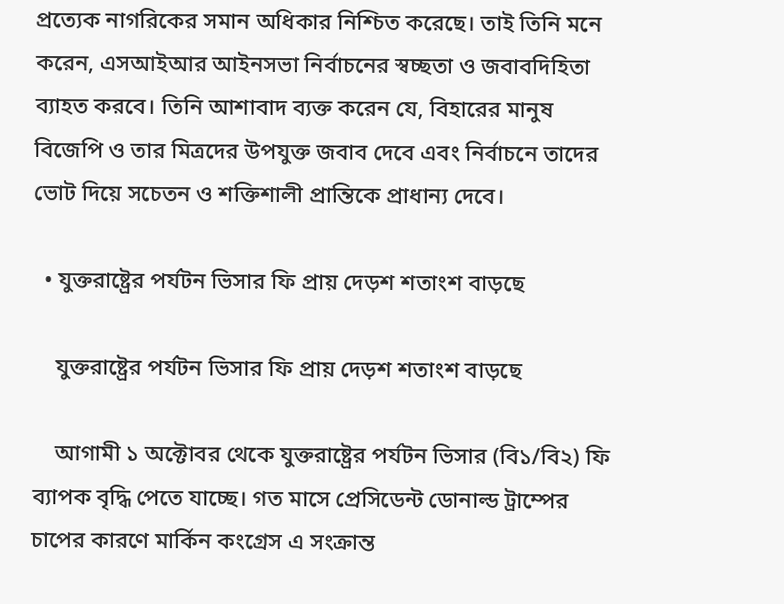প্রত্যেক নাগরিকের সমান অধিকার নিশ্চিত করেছে। তাই তিনি মনে করেন, এসআইআর আইনসভা নির্বাচনের স্বচ্ছতা ও জবাবদিহিতা ব্যাহত করবে। তিনি আশাবাদ ব্যক্ত করেন যে, বিহারের মানুষ বিজেপি ও তার মিত্রদের উপযুক্ত জবাব দেবে এবং নির্বাচনে তাদের ভোট দিয়ে সচেতন ও শক্তিশালী প্রান্তিকে প্রাধান্য দেবে।

  • যুক্তরাষ্ট্রের পর্যটন ভিসার ফি প্রায় দেড়শ শতাংশ বাড়ছে

    যুক্তরাষ্ট্রের পর্যটন ভিসার ফি প্রায় দেড়শ শতাংশ বাড়ছে

    আগামী ১ অক্টোবর থেকে যুক্তরাষ্ট্রের পর্যটন ভিসার (বি১/বি২) ফি ব্যাপক বৃদ্ধি পেতে যাচ্ছে। গত মাসে প্রেসিডেন্ট ডোনাল্ড ট্রাম্পের চাপের কারণে মার্কিন কংগ্রেস এ সংক্রান্ত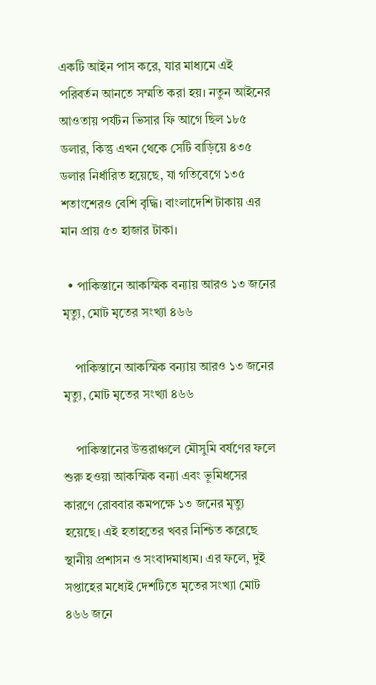একটি আইন পাস করে, যার মাধ্যমে এই পরিবর্তন আনতে সম্মতি করা হয়। নতুন আইনের আওতায় পর্যটন ভিসার ফি আগে ছিল ১৮৫ ডলার, কিন্তু এখন থেকে সেটি বাড়িয়ে ৪৩৫ ডলার নির্ধারিত হয়েছে, যা গতিবেগে ১৩৫ শতাংশেরও বেশি বৃদ্ধি। বাংলাদেশি টাকায় এর মান প্রায় ৫৩ হাজার টাকা।

  • পাকিস্তানে আকস্মিক বন্যায় আরও ১৩ জনের মৃত্যু, মোট মৃতের সংখ্যা ৪৬৬

    পাকিস্তানে আকস্মিক বন্যায় আরও ১৩ জনের মৃত্যু, মোট মৃতের সংখ্যা ৪৬৬

    পাকিস্তানের উত্তরাঞ্চলে মৌসুমি বর্ষণের ফলে শুরু হওয়া আকস্মিক বন্যা এবং ভূমিধসের কারণে রোববার কমপক্ষে ১৩ জনের মৃত্যু হয়েছে। এই হতাহতের খবর নিশ্চিত করেছে স্থানীয় প্রশাসন ও সংবাদমাধ্যম। এর ফলে, দুই সপ্তাহের মধ্যেই দেশটিতে মৃতের সংখ্যা মোট ৪৬৬ জনে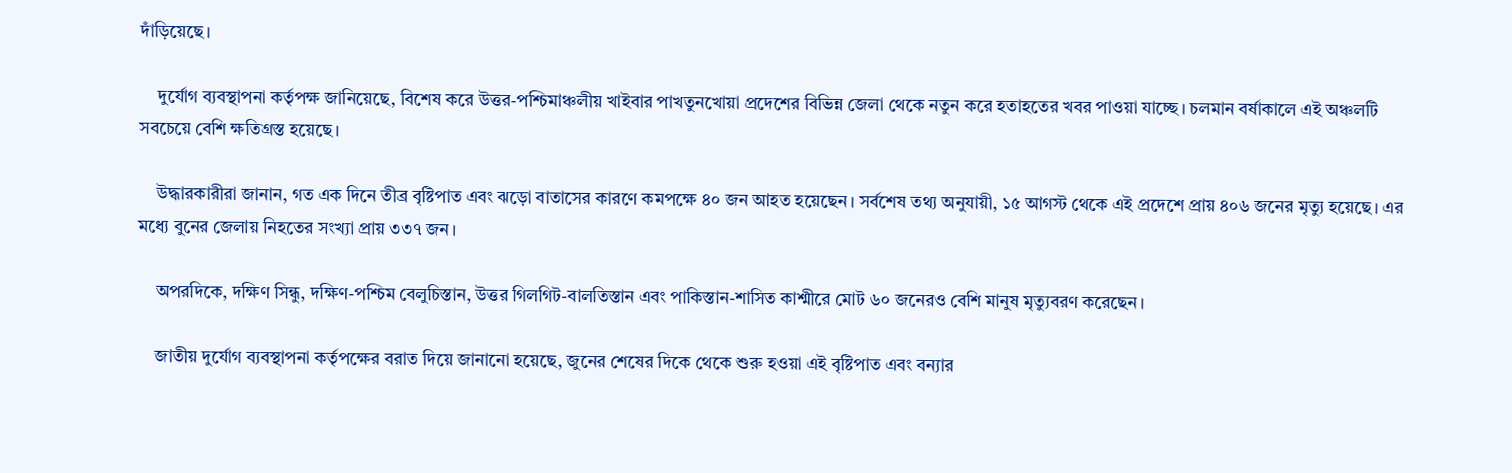দাঁড়িয়েছে।

    দুর্যোগ ব্যবস্থাপনা কর্তৃপক্ষ জানিয়েছে, বিশেষ করে উত্তর-পশ্চিমাঞ্চলীয় খাইবার পাখতুনখোয়া প্রদেশের বিভিন্ন জেলা থেকে নতুন করে হতাহতের খবর পাওয়া যাচ্ছে। চলমান বর্ষাকালে এই অঞ্চলটি সবচেয়ে বেশি ক্ষতিগ্রস্ত হয়েছে।

    উদ্ধারকারীরা জানান, গত এক দিনে তীব্র বৃষ্টিপাত এবং ঝড়ো বাতাসের কারণে কমপক্ষে ৪০ জন আহত হয়েছেন। সর্বশেষ তথ্য অনুযায়ী, ১৫ আগস্ট থেকে এই প্রদেশে প্রায় ৪০৬ জনের মৃত্যু হয়েছে। এর মধ্যে বুনের জেলায় নিহতের সংখ্যা প্রায় ৩৩৭ জন।

    অপরদিকে, দক্ষিণ সিন্ধু, দক্ষিণ-পশ্চিম বেলুচিস্তান, উত্তর গিলগিট-বালতিস্তান এবং পাকিস্তান-শাসিত কাশ্মীরে মোট ৬০ জনেরও বেশি মানুষ মৃত্যুবরণ করেছেন।

    জাতীয় দুর্যোগ ব্যবস্থাপনা কর্তৃপক্ষের বরাত দিয়ে জানানো হয়েছে, জুনের শেষের দিকে থেকে শুরু হওয়া এই বৃষ্টিপাত এবং বন্যার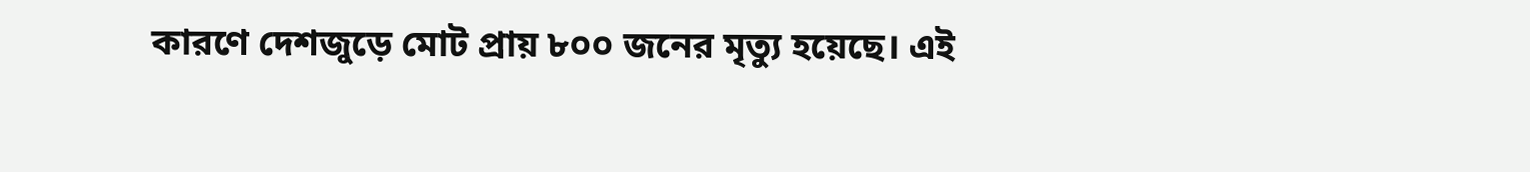কারণে দেশজুড়ে মোট প্রায় ৮০০ জনের মৃত্যু হয়েছে। এই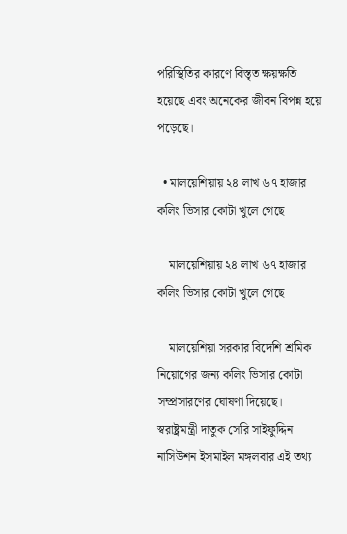পরিস্থিতির কারণে বিস্তৃত ক্ষয়ক্ষতি হয়েছে এবং অনেকের জীবন বিপন্ন হয়ে পড়েছে।

  • মালয়েশিয়ায় ২৪ লাখ ৬৭ হাজার কলিং ভিসার কোটা খুলে গেছে

    মালয়েশিয়ায় ২৪ লাখ ৬৭ হাজার কলিং ভিসার কোটা খুলে গেছে

    মালয়েশিয়া সরকার বিদেশি শ্রমিক নিয়োগের জন্য কলিং ভিসার কোটা সম্প্রসারণের ঘোষণা দিয়েছে। স্বরাষ্ট্রমন্ত্রী দাতুক সেরি সাইফুদ্দিন নাসিউশন ইসমাইল মঙ্গলবার এই তথ্য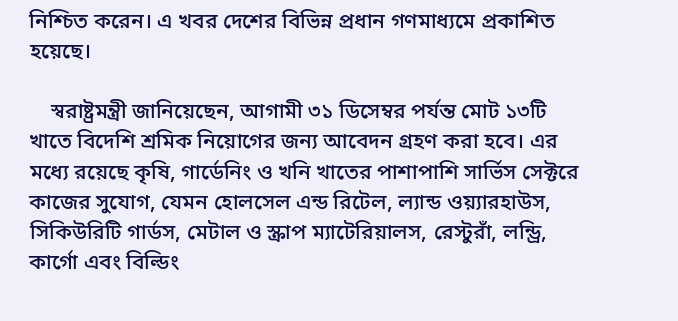নিশ্চিত করেন। এ খবর দেশের বিভিন্ন প্রধান গণমাধ্যমে প্রকাশিত হয়েছে।

    স্বরাষ্ট্রমন্ত্রী জানিয়েছেন, আগামী ৩১ ডিসেম্বর পর্যন্ত মোট ১৩টি খাতে বিদেশি শ্রমিক নিয়োগের জন্য আবেদন গ্রহণ করা হবে। এর মধ্যে রয়েছে কৃষি, গার্ডেনিং ও খনি খাতের পাশাপাশি সার্ভিস সেক্টরে কাজের সুযোগ, যেমন হোলসেল এন্ড রিটেল, ল্যান্ড ওয়্যারহাউস, সিকিউরিটি গার্ডস, মেটাল ও স্ক্রাপ ম্যাটেরিয়ালস, রেস্টুরাঁ, লন্ড্রি, কার্গো এবং বিল্ডিং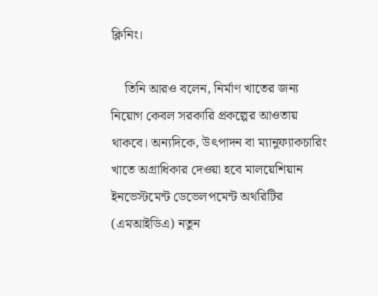ক্লিনিং।

    তিনি আরও বলেন, নির্মাণ খাতের জন্য নিয়োগ কেবল সরকারি প্রকল্পের আওতায় থাকবে। অন্যদিকে, উৎপাদন বা ম্যানুফ্যাকচারিং খাতে অগ্রাধিকার দেওয়া হবে মালয়েশিয়ান ইনভেস্টমেন্ট ডেভেলপমেন্ট অথরিটির (এমআইডিএ) নতুন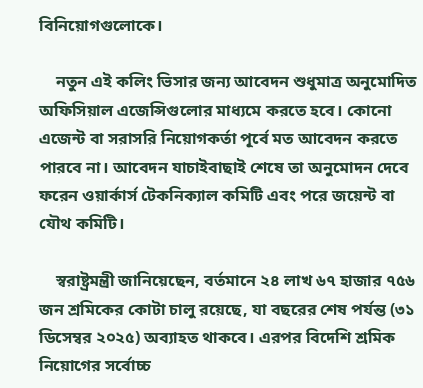বিনিয়োগগুলোকে।

    নতুন এই কলিং ভিসার জন্য আবেদন শুধুমাত্র অনুমোদিত অফিসিয়াল এজেন্সিগুলোর মাধ্যমে করতে হবে। কোনো এজেন্ট বা সরাসরি নিয়োগকর্তা পূর্বে মত আবেদন করতে পারবে না। আবেদন যাচাইবাছাই শেষে তা অনুমোদন দেবে ফরেন ওয়ার্কার্স টেকনিক্যাল কমিটি এবং পরে জয়েন্ট বা যৌথ কমিটি।

    স্বরাষ্ট্রমন্ত্রী জানিয়েছেন, বর্তমানে ২৪ লাখ ৬৭ হাজার ৭৫৬ জন শ্রমিকের কোটা চালু রয়েছে, যা বছরের শেষ পর্যন্ত (৩১ ডিসেম্বর ২০২৫) অব্যাহত থাকবে। এরপর বিদেশি শ্রমিক নিয়োগের সর্বোচ্চ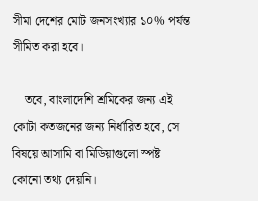সীমা দেশের মোট জনসংখ্যার ১০% পর্যন্ত সীমিত করা হবে।

    তবে, বাংলাদেশি শ্রমিকের জন্য এই কোটা কতজনের জন্য নির্ধারিত হবে, সে বিষয়ে আসামি বা মিডিয়াগুলো স্পষ্ট কোনো তথ্য দেয়নি।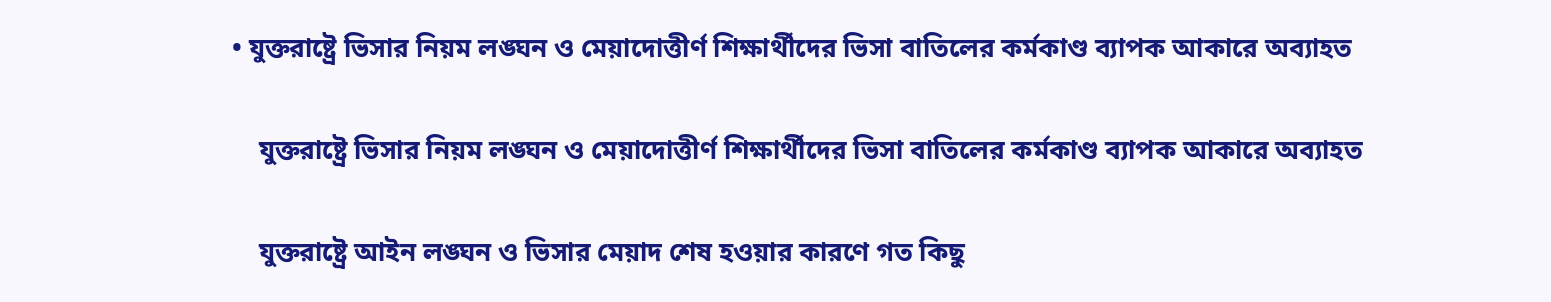• যুক্তরাষ্ট্রে ভিসার নিয়ম লঙ্ঘন ও মেয়াদোত্তীর্ণ শিক্ষার্থীদের ভিসা বাতিলের কর্মকাণ্ড ব্যাপক আকারে অব্যাহত

    যুক্তরাষ্ট্রে ভিসার নিয়ম লঙ্ঘন ও মেয়াদোত্তীর্ণ শিক্ষার্থীদের ভিসা বাতিলের কর্মকাণ্ড ব্যাপক আকারে অব্যাহত

    যুক্তরাষ্ট্রে আইন লঙ্ঘন ও ভিসার মেয়াদ শেষ হওয়ার কারণে গত কিছু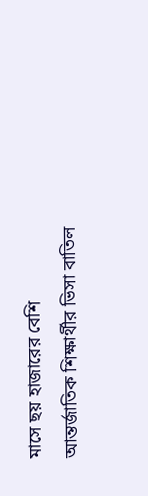মাসে ছয় হাজারের বেশি আন্তর্জাতিক শিক্ষার্থীর ভিসা বাতিল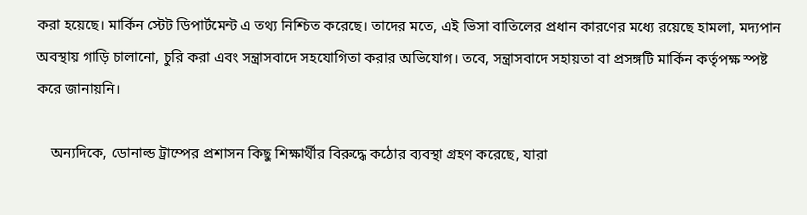করা হয়েছে। মার্কিন স্টেট ডিপার্টমেন্ট এ তথ্য নিশ্চিত করেছে। তাদের মতে, এই ভিসা বাতিলের প্রধান কারণের মধ্যে রয়েছে হামলা, মদ্যপান অবস্থায় গাড়ি চালানো, চুরি করা এবং সন্ত্রাসবাদে সহযোগিতা করার অভিযোগ। তবে, সন্ত্রাসবাদে সহায়তা বা প্রসঙ্গটি মার্কিন কর্তৃপক্ষ স্পষ্ট করে জানায়নি।

    অন্যদিকে, ডোনাল্ড ট্রাম্পের প্রশাসন কিছু শিক্ষার্থীর বিরুদ্ধে কঠোর ব্যবস্থা গ্রহণ করেছে, যারা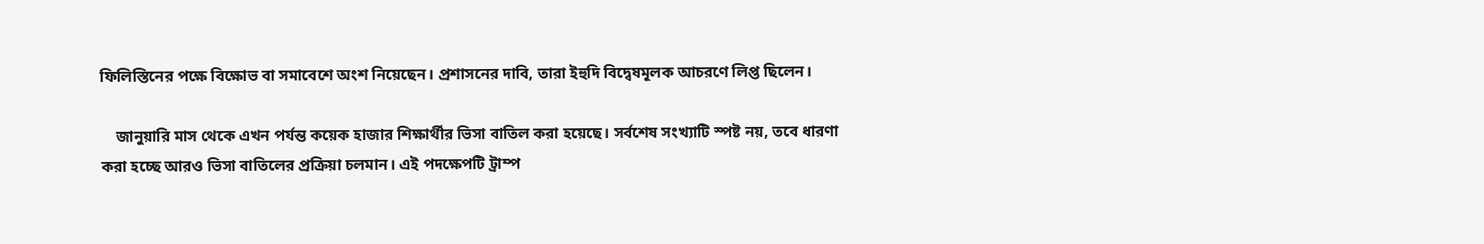ফিলিস্তিনের পক্ষে বিক্ষোভ বা সমাবেশে অংশ নিয়েছেন। প্রশাসনের দাবি, তারা ইহুদি বিদ্বেষমূলক আচরণে লিপ্ত ছিলেন।

    জানুয়ারি মাস থেকে এখন পর্যন্ত কয়েক হাজার শিক্ষার্থীর ভিসা বাতিল করা হয়েছে। সর্বশেষ সংখ্যাটি স্পষ্ট নয়, তবে ধারণা করা হচ্ছে আরও ভিসা বাতিলের প্রক্রিয়া চলমান। এই পদক্ষেপটি ট্রাম্প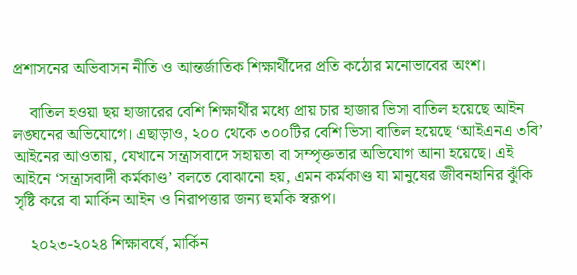প্রশাসনের অভিবাসন নীতি ও আন্তর্জাতিক শিক্ষার্থীদের প্রতি কঠোর মনোভাবের অংশ।

    বাতিল হওয়া ছয় হাজারের বেশি শিক্ষার্থীর মধ্যে প্রায় চার হাজার ভিসা বাতিল হয়েছে আইন লঙ্ঘনের অভিযোগে। এছাড়াও, ২০০ থেকে ৩০০টির বেশি ভিসা বাতিল হয়েছে ‘আইএনএ ৩বি’ আইনের আওতায়, যেখানে সন্ত্রাসবাদে সহায়তা বা সম্পৃক্ততার অভিযোগ আনা হয়েছে। এই আইনে ‘সন্ত্রাসবাদী কর্মকাণ্ড’ বলতে বোঝানো হয়, এমন কর্মকাণ্ড যা মানুষের জীবনহানির ঝুঁকি সৃষ্টি করে বা মার্কিন আইন ও নিরাপত্তার জন্য হুমকি স্বরূপ।

    ২০২৩-২০২৪ শিক্ষাবর্ষে, মার্কিন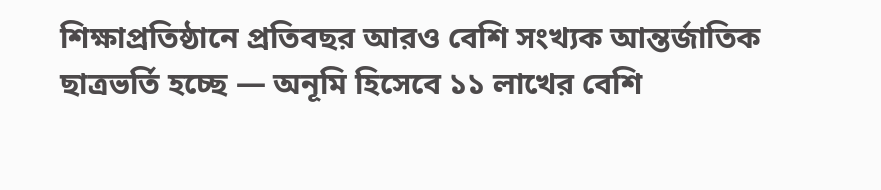শিক্ষাপ্রতিষ্ঠানে প্রতিবছর আরও বেশি সংখ্যক আন্তর্জাতিক ছাত্রভর্তি হচ্ছে — অনূমি হিসেবে ১১ লাখের বেশি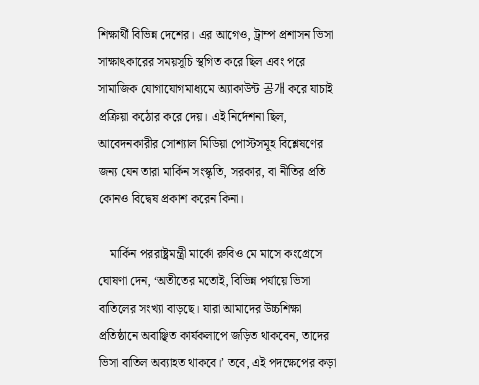শিক্ষার্থী বিভিন্ন দেশের। এর আগেও, ট্রাম্প প্রশাসন ভিসা সাক্ষাৎকারের সময়সূচি স্থগিত করে ছিল এবং পরে সামাজিক যোগাযোগমাধ্যমে অ্যাকাউন্ট 공개 করে যাচাই প্রক্রিয়া কঠোর করে দেয়। এই নির্দেশনা ছিল, আবেদনকারীর সোশ্যাল মিডিয়া পোস্টসমূহ বিশ্লেষণের জন্য যেন তারা মার্কিন সংস্কৃতি, সরকার, বা নীতির প্রতি কোনও বিদ্বেষ প্রকাশ করেন কিনা।

    মার্কিন পররাষ্ট্রমন্ত্রী মার্কো রুবিও মে মাসে কংগ্রেসে ঘোষণা দেন, ‘অতীতের মতোই, বিভিন্ন পর্যায়ে ভিসা বাতিলের সংখ্যা বাড়ছে। যারা আমাদের উচ্চশিক্ষা প্রতিষ্ঠানে অবাঞ্ছিত কার্যকলাপে জড়িত থাকবেন, তাদের ভিসা বাতিল অব্যাহত থাকবে।’ তবে, এই পদক্ষেপের কড়া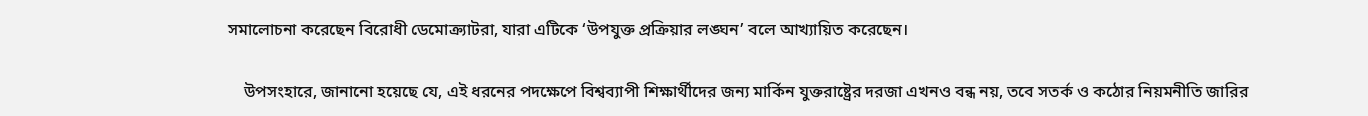সমালোচনা করেছেন বিরোধী ডেমোক্র্যাটরা, যারা এটিকে ‘উপযুক্ত প্রক্রিয়ার লঙ্ঘন’ বলে আখ্যায়িত করেছেন।

    উপসংহারে, জানানো হয়েছে যে, এই ধরনের পদক্ষেপে বিশ্বব্যাপী শিক্ষার্থীদের জন্য মার্কিন যুক্তরাষ্ট্রের দরজা এখনও বন্ধ নয়, তবে সতর্ক ও কঠোর নিয়মনীতি জারির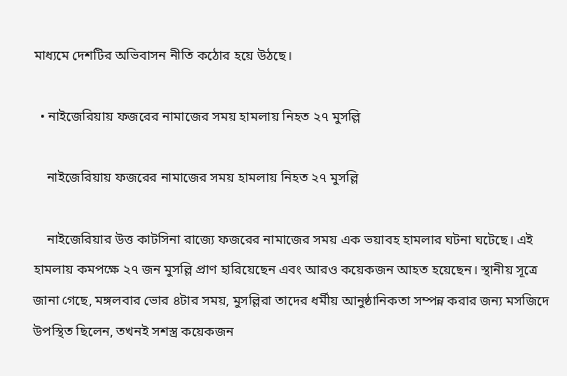মাধ্যমে দেশটির অভিবাসন নীতি কঠোর হয়ে উঠছে।

  • নাইজেরিয়ায় ফজরের নামাজের সময় হামলায় নিহত ২৭ মুসল্লি

    নাইজেরিয়ায় ফজরের নামাজের সময় হামলায় নিহত ২৭ মুসল্লি

    নাইজেরিয়ার উত্ত কাটসিনা রাজ্যে ফজরের নামাজের সময় এক ভয়াবহ হামলার ঘটনা ঘটেছে। এই হামলায় কমপক্ষে ২৭ জন মুসল্লি প্রাণ হারিয়েছেন এবং আরও কয়েকজন আহত হয়েছেন। স্থানীয় সূত্রে জানা গেছে, মঙ্গলবার ভোর ৪টার সময়, মুসল্লিরা তাদের ধর্মীয় আনুষ্ঠানিকতা সম্পন্ন করার জন্য মসজিদে উপস্থিত ছিলেন, তখনই সশস্ত্র কয়েকজন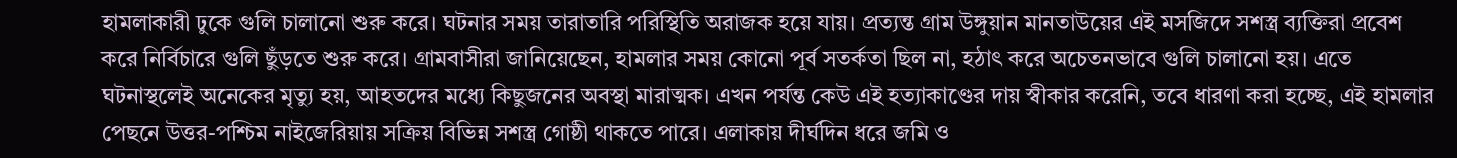হামলাকারী ঢুকে গুলি চালানো শুরু করে। ঘটনার সময় তারাতারি পরিস্থিতি অরাজক হয়ে যায়। প্রত্যন্ত গ্রাম উঙ্গুয়ান মানতাউয়ের এই মসজিদে সশস্ত্র ব্যক্তিরা প্রবেশ করে নির্বিচারে গুলি ছুঁড়তে শুরু করে। গ্রামবাসীরা জানিয়েছেন, হামলার সময় কোনো পূর্ব সতর্কতা ছিল না, হঠাৎ করে অচেতনভাবে গুলি চালানো হয়। এতে ঘটনাস্থলেই অনেকের মৃত্যু হয়, আহতদের মধ্যে কিছুজনের অবস্থা মারাত্মক। এখন পর্যন্ত কেউ এই হত্যাকাণ্ডের দায় স্বীকার করেনি, তবে ধারণা করা হচ্ছে, এই হামলার পেছনে উত্তর-পশ্চিম নাইজেরিয়ায় সক্রিয় বিভিন্ন সশস্ত্র গোষ্ঠী থাকতে পারে। এলাকায় দীর্ঘদিন ধরে জমি ও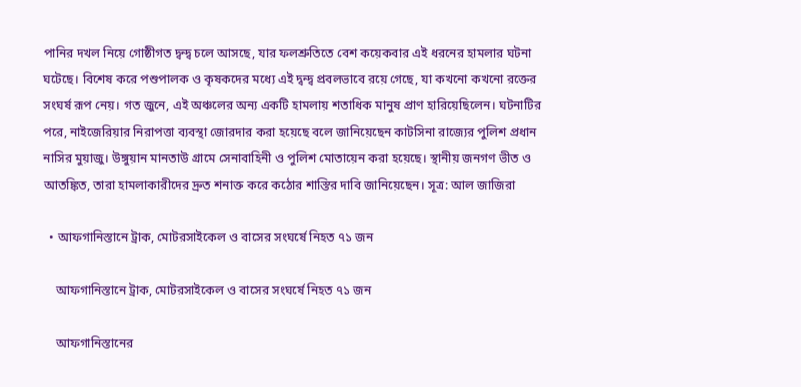পানির দখল নিয়ে গোষ্ঠীগত দ্বন্দ্ব চলে আসছে, যার ফলশ্রুতিতে বেশ কয়েকবার এই ধরনের হামলার ঘটনা ঘটেছে। বিশেষ করে পশুপালক ও কৃষকদের মধ্যে এই দ্বন্দ্ব প্রবলভাবে রয়ে গেছে, যা কখনো কখনো রক্তের সংঘর্ষ রূপ নেয়। গত জুনে, এই অঞ্চলের অন্য একটি হামলায় শতাধিক মানুষ প্রাণ হারিয়েছিলেন। ঘটনাটির পরে, নাইজেরিয়ার নিরাপত্তা ব্যবস্থা জোরদার করা হয়েছে বলে জানিয়েছেন কাটসিনা রাজ্যের পুলিশ প্রধান নাসির মুয়াজু। উঙ্গুয়ান মানতাউ গ্রামে সেনাবাহিনী ও পুলিশ মোতায়েন করা হয়েছে। স্থানীয় জনগণ ভীত ও আতঙ্কিত, তারা হামলাকারীদের দ্রুত শনাক্ত করে কঠোর শাস্তির দাবি জানিয়েছেন। সূত্র: আল জাজিরা

  • আফগানিস্তানে ট্রাক, মোটরসাইকেল ও বাসের সংঘর্ষে নিহত ৭১ জন

    আফগানিস্তানে ট্রাক, মোটরসাইকেল ও বাসের সংঘর্ষে নিহত ৭১ জন

    আফগানিস্তানের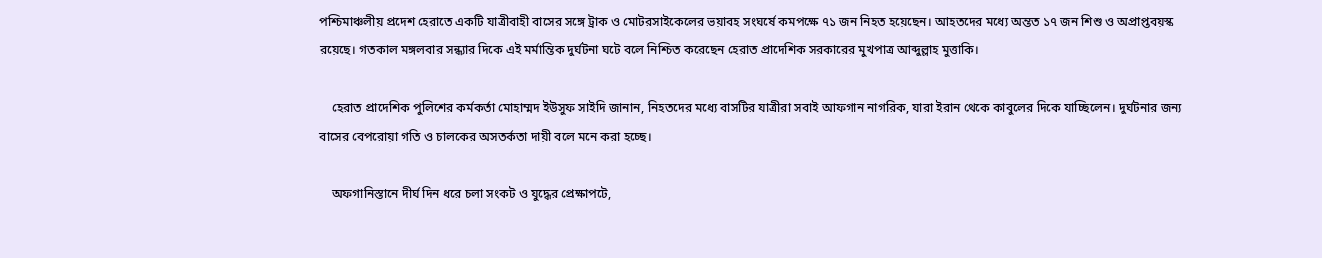পশ্চিমাঞ্চলীয় প্রদেশ হেরাতে একটি যাত্রীবাহী বাসের সঙ্গে ট্রাক ও মোটরসাইকেলের ভয়াবহ সংঘর্ষে কমপক্ষে ৭১ জন নিহত হয়েছেন। আহতদের মধ্যে অন্তত ১৭ জন শিশু ও অপ্রাপ্তবয়স্ক রয়েছে। গতকাল মঙ্গলবার সন্ধ্যার দিকে এই মর্মান্তিক দুর্ঘটনা ঘটে বলে নিশ্চিত করেছেন হেরাত প্রাদেশিক সরকারের মুখপাত্র আব্দুল্লাহ মুত্তাকি।

    হেরাত প্রাদেশিক পুলিশের কর্মকর্তা মোহাম্মদ ইউসুফ সাইদি জানান, নিহতদের মধ্যে বাসটির যাত্রীরা সবাই আফগান নাগরিক, যারা ইরান থেকে কাবুলের দিকে যাচ্ছিলেন। দুর্ঘটনার জন্য বাসের বেপরোয়া গতি ও চালকের অসতর্কতা দায়ী বলে মনে করা হচ্ছে।

    অফগানিস্তানে দীর্ঘ দিন ধরে চলা সংকট ও যুদ্ধের প্রেক্ষাপটে,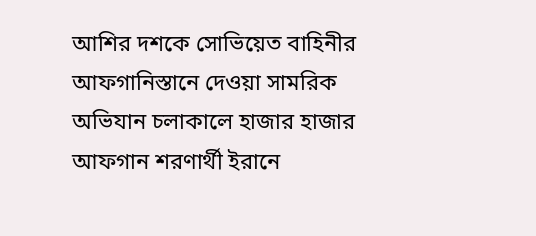আশির দশকে সোভিয়েত বাহিনীর আফগানিস্তানে দেওয়া সামরিক অভিযান চলাকালে হাজার হাজার আফগান শরণার্থী ইরানে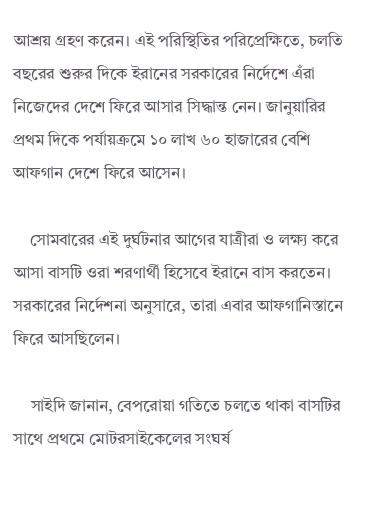আশ্রয় গ্রহণ করেন। এই পরিস্থিতির পরিপ্রেক্ষিতে, চলতি বছরের শুরুর দিকে ইরানের সরকারের নির্দেশে এঁরা নিজেদের দেশে ফিরে আসার সিদ্ধান্ত নেন। জানুয়ারির প্রথম দিকে পর্যায়ক্রমে ১০ লাখ ৬০ হাজারের বেশি আফগান দেশে ফিরে আসেন।

    সোমবারের এই দুর্ঘটনার আগের যাত্রীরা ও লক্ষ্য করে আসা বাসটি ওরা শরণার্থী হিসেবে ইরানে বাস করতেন। সরকারের নির্দেশনা অনুসারে, তারা এবার আফগানিস্তানে ফিরে আসছিলেন।

    সাইদি জানান, বেপরোয়া গতিতে চলতে থাকা বাসটির সাথে প্রথমে মোটরসাইকেলের সংঘর্ষ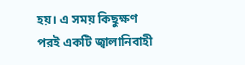হয়। এ সময় কিছুক্ষণ পরই একটি জ্বালানিবাহী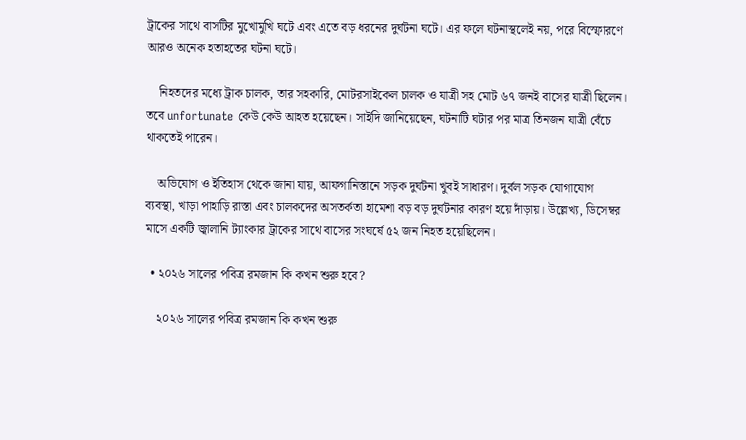ট্রাকের সাথে বাসটির মুখোমুখি ঘটে এবং এতে বড় ধরনের দুর্ঘটনা ঘটে। এর ফলে ঘটনাস্থলেই নয়, পরে বিস্ফোরণে আরও অনেক হতাহতের ঘটনা ঘটে।

    নিহতদের মধ্যে ট্রাক চালক, তার সহকারি, মোটরসাইকেল চালক ও যাত্রী সহ মোট ৬৭ জনই বাসের যাত্রী ছিলেন। তবে unfortunate কেউ কেউ আহত হয়েছেন। সাইদি জানিয়েছেন, ঘটনাটি ঘটার পর মাত্র তিনজন যাত্রী বেঁচে থাকতেই পারেন।

    অভিযোগ ও ইতিহাস থেকে জানা যায়, আফগানিস্তানে সড়ক দুর্ঘটনা খুবই সাধারণ। দুর্বল সড়ক যোগাযোগ ব্যবস্থা, খাড়া পাহাড়ি রাস্তা এবং চালকদের অসতর্কতা হামেশা বড় বড় দুর্ঘটনার কারণ হয়ে দাঁড়ায়। উল্লেখ্য, ডিসেম্বর মাসে একটি জ্বালানি ট্যাংকার ট্রাকের সাথে বাসের সংঘর্ষে ৫২ জন নিহত হয়েছিলেন।

  • ২০২৬ সালের পবিত্র রমজান কি কখন শুরু হবে?

    ২০২৬ সালের পবিত্র রমজান কি কখন শুরু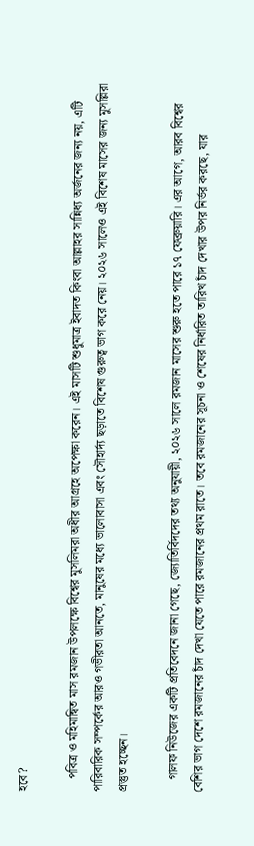হবে?

    পবিত্র ও মহিমান্বিত মাস রমজান উপলক্ষে বিশ্বের মুসলিমরা অধীর আগ্রহে অপেক্ষা করেন। এই মাসটি শুধুমাত্র ইবাদত কিংবা আল্লাহর সান্নিধ্য অর্জনের জন্য নয়, এটি পারিবারিক সম্পর্কের আরও গভীরতা আনতে, মানুষের মধ্যে ভালোবাসা এবং সৌহার্দ্য ছড়াতে বিশেষ গুরুত্ব ভাগ করে নেয়। ২০২৬ সালেও এই বিশেষ মাসের জন্য মুসল্লিরা প্রস্তুত হচ্ছেন।

    গালফ নিউজের একটি প্রতিবেদনে জানা গেছে, জ্যোতির্বিদদের তথ্য অনুযায়ী, ২০২৬ সালে রমজান মাসের শুরু হতে পারে ১৭ ফেব্রুয়ারি। এর আগে, আরব বিশ্বের বেশির ভাগ দেশে রমজানের চাঁদ দেখা যেতে পারে রমজানের প্রথম রাতে। তবে রমজানের সূচনা ও শেষের নির্ধারিত তারিখ চাঁদ দেখার উপর নির্ভর করছে, যার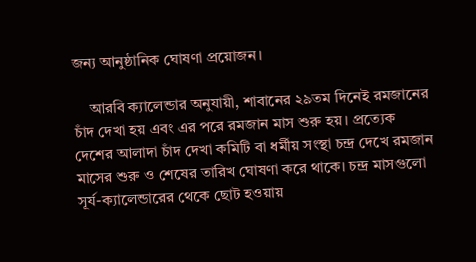জন্য আনুষ্ঠানিক ঘোষণা প্রয়োজন।

    আরবি ক্যালেন্ডার অনুযায়ী, শাবানের ২৯তম দিনেই রমজানের চাঁদ দেখা হয় এবং এর পরে রমজান মাস শুরু হয়। প্রত্যেক দেশের আলাদা চাঁদ দেখা কমিটি বা ধর্মীয় সংস্থা চন্দ্র দেখে রমজান মাসের শুরু ও শেষের তারিখ ঘোষণা করে থাকে। চন্দ্র মাসগুলো সূর্য-ক্যালেন্ডারের থেকে ছোট হওয়ায়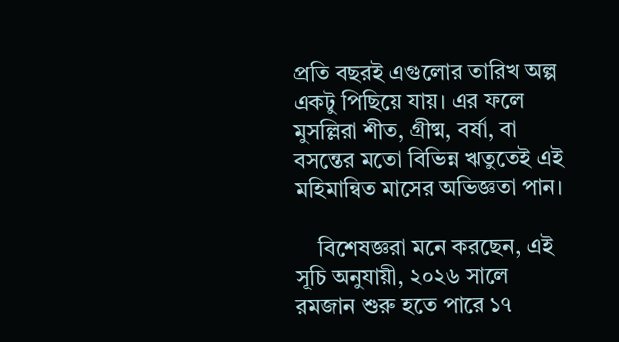প্রতি বছরই এগুলোর তারিখ অল্প একটু পিছিয়ে যায়। এর ফলে মুসল্লিরা শীত, গ্রীষ্ম, বর্ষা, বা বসন্তের মতো বিভিন্ন ঋতুতেই এই মহিমান্বিত মাসের অভিজ্ঞতা পান।

    বিশেষজ্ঞরা মনে করছেন, এই সূচি অনুযায়ী, ২০২৬ সালে রমজান শুরু হতে পারে ১৭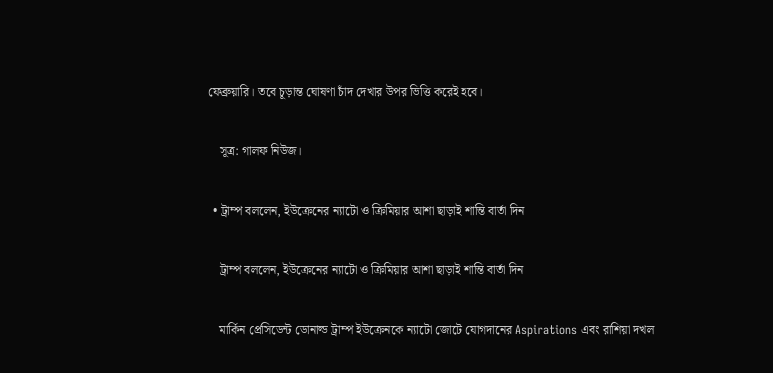ফেব্রুয়ারি। তবে চূড়ান্ত ঘোষণা চাঁদ দেখার উপর ভিত্তি করেই হবে।

    সূত্র: গালফ নিউজ।

  • ট্রাম্প বললেন, ইউক্রেনের ন্যাটো ও ক্রিমিয়ার আশা ছাড়াই শান্তি বার্তা দিন

    ট্রাম্প বললেন, ইউক্রেনের ন্যাটো ও ক্রিমিয়ার আশা ছাড়াই শান্তি বার্তা দিন

    মার্কিন প্রেসিডেন্ট ডোনাল্ড ট্রাম্প ইউক্রেনকে ন্যাটো জোটে যোগদানের Aspirations এবং রাশিয়া দখল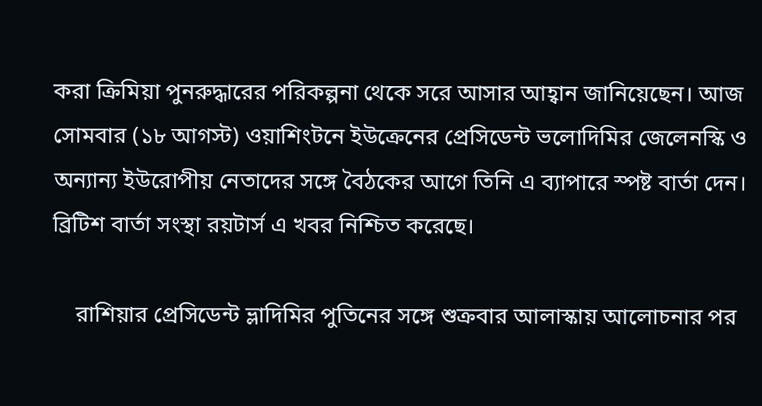করা ক্রিমিয়া পুনরুদ্ধারের পরিকল্পনা থেকে সরে আসার আহ্বান জানিয়েছেন। আজ সোমবার (১৮ আগস্ট) ওয়াশিংটনে ইউক্রেনের প্রেসিডেন্ট ভলোদিমির জেলেনস্কি ও অন্যান্য ইউরোপীয় নেতাদের সঙ্গে বৈঠকের আগে তিনি এ ব্যাপারে স্পষ্ট বার্তা দেন। ব্রিটিশ বার্তা সংস্থা রয়টার্স এ খবর নিশ্চিত করেছে।

    রাশিয়ার প্রেসিডেন্ট ভ্লাদিমির পুতিনের সঙ্গে শুক্রবার আলাস্কায় আলোচনার পর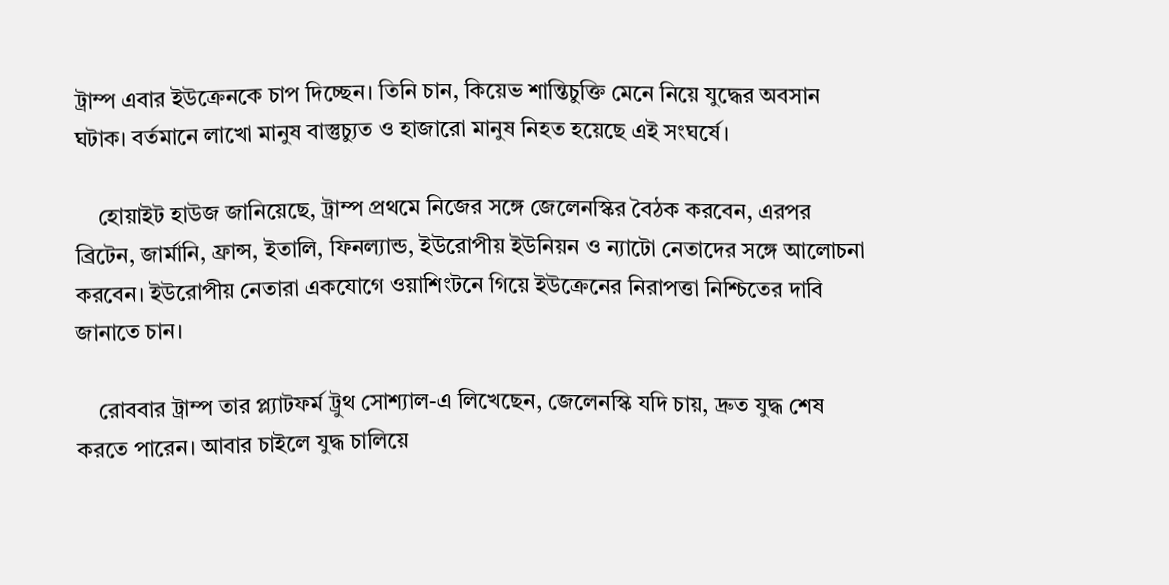ট্রাম্প এবার ইউক্রেনকে চাপ দিচ্ছেন। তিনি চান, কিয়েভ শান্তিচুক্তি মেনে নিয়ে যুদ্ধের অবসান ঘটাক। বর্তমানে লাখো মানুষ বাস্তুচ্যুত ও হাজারো মানুষ নিহত হয়েছে এই সংঘর্ষে।

    হোয়াইট হাউজ জানিয়েছে, ট্রাম্প প্রথমে নিজের সঙ্গে জেলেনস্কির বৈঠক করবেন, এরপর ব্রিটেন, জার্মানি, ফ্রান্স, ইতালি, ফিনল্যান্ড, ইউরোপীয় ইউনিয়ন ও ন্যাটো নেতাদের সঙ্গে আলোচনা করবেন। ইউরোপীয় নেতারা একযোগে ওয়াশিংটনে গিয়ে ইউক্রেনের নিরাপত্তা নিশ্চিতের দাবি জানাতে চান।

    রোববার ট্রাম্প তার প্ল্যাটফর্ম ট্রুথ সোশ্যাল-এ লিখেছেন, জেলেনস্কি যদি চায়, দ্রুত যুদ্ধ শেষ করতে পারেন। আবার চাইলে যুদ্ধ চালিয়ে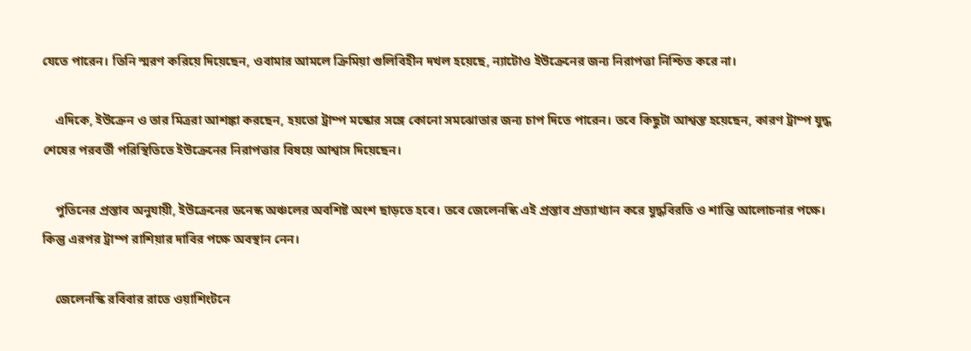যেতে পারেন। তিনি স্মরণ করিয়ে দিয়েছেন, ওবামার আমলে ক্রিমিয়া গুলিবিহীন দখল হয়েছে, ন্যাটোও ইউক্রেনের জন্য নিরাপত্তা নিশ্চিত করে না।

    এদিকে, ইউক্রেন ও তার মিত্ররা আশঙ্কা করছেন, হয়তো ট্রাম্প মস্কোর সঙ্গে কোনো সমঝোতার জন্য চাপ দিতে পারেন। তবে কিছুটা আশ্বস্ত হয়েছেন, কারণ ট্রাম্প যুদ্ধ শেষের পরবর্তী পরিস্থিতিতে ইউক্রেনের নিরাপত্তার বিষয়ে আশ্বাস দিয়েছেন।

    পুতিনের প্রস্তাব অনুযায়ী, ইউক্রেনের ডনেস্ক অঞ্চলের অবশিষ্ট অংশ ছাড়তে হবে। তবে জেলেনস্কি এই প্রস্তাব প্রত্যাখ্যান করে যুদ্ধবিরতি ও শান্তি আলোচনার পক্ষে। কিন্তু এরপর ট্রাম্প রাশিয়ার দাবির পক্ষে অবস্থান নেন।

    জেলেনস্কি রবিবার রাতে ওয়াশিংটনে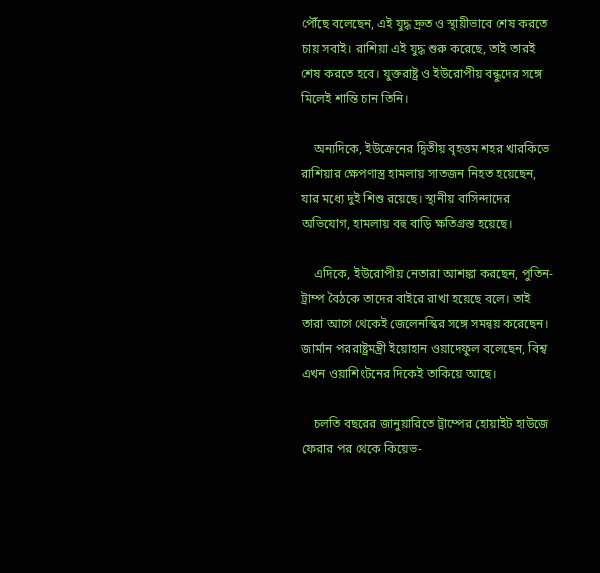পৌঁছে বলেছেন, এই যুদ্ধ দ্রুত ও স্থায়ীভাবে শেষ করতে চায় সবাই। রাশিয়া এই যুদ্ধ শুরু করেছে, তাই তারই শেষ করতে হবে। যুক্তরাষ্ট্র ও ইউরোপীয় বন্ধুদের সঙ্গে মিলেই শান্তি চান তিনি।

    অন্যদিকে, ইউক্রেনের দ্বিতীয় বৃহত্তম শহর খারকিভে রাশিয়ার ক্ষেপণাস্ত্র হামলায় সাতজন নিহত হয়েছেন, যার মধ্যে দুই শিশু রয়েছে। স্থানীয় বাসিন্দাদের অভিযোগ, হামলায় বহু বাড়ি ক্ষতিগ্রস্ত হয়েছে।

    এদিকে, ইউরোপীয় নেতারা আশঙ্কা করছেন, পুতিন-ট্রাম্প বৈঠকে তাদের বাইরে রাখা হয়েছে বলে। তাই তারা আগে থেকেই জেলেনস্কির সঙ্গে সমন্বয় করেছেন। জার্মান পররাষ্ট্রমন্ত্রী ইয়োহান ওয়াদেফুল বলেছেন, বিশ্ব এখন ওয়াশিংটনের দিকেই তাকিয়ে আছে।

    চলতি বছরের জানুয়ারিতে ট্রাম্পের হোয়াইট হাউজে ফেরার পর থেকে কিয়েভ-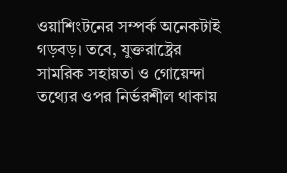ওয়াশিংটনের সম্পর্ক অনেকটাই গড়বড়। তবে, যুক্তরাষ্ট্রের সামরিক সহায়তা ও গোয়েন্দা তথ্যের ওপর নির্ভরশীল থাকায়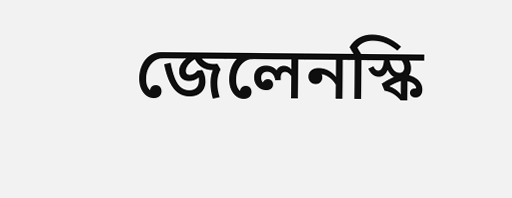জেলেনস্কি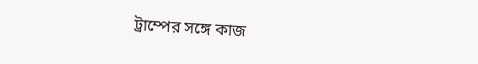ট্রাম্পের সঙ্গে কাজ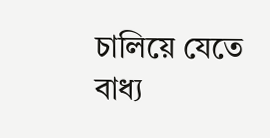চালিয়ে যেতে বাধ্য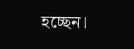হচ্ছেন।